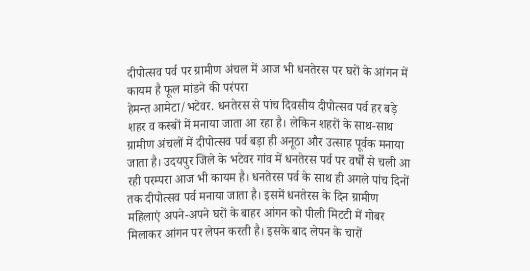दीपोत्सव पर्व पर ग्रामीण अंचल में आज भी धनतेरस पर घरों के आंगन में कायम है फूल मांडने की परंपरा
हेमन्त आमेटा/भटेवर. धनतेरस से पांच दिवसीय दीपोत्सव पर्व हर बड़े शहर व कस्बों में मनाया जाता आ रहा है। लेकिन शहरों के साथ-साथ ग्रामीण अंचलों में दीपोत्सव पर्व बड़ा ही अनूठा और उत्साह पूर्वक मनाया जाता है। उदयपुर जिले के भटेवर गांव में धनतेरस पर्व पर वर्षों से चली आ रही परम्परा आज भी कायम है। धनतेरस पर्व के साथ ही अगले पांच दिनों तक दीपोत्सव पर्व मनाया जाता है। इसमें धनतेरस के दिन ग्रामीण महिलाएं अपने-अपने घरों के बाहर आंगन को पीली मिटटी में गोबर मिलाकर आंगन पर लेपन करती है। इसके बाद लेपन के चारों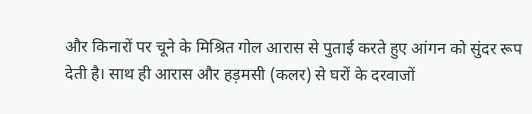और किनारों पर चूने के मिश्रित गोल आरास से पुताई करते हुए आंगन को सुंदर रूप देती है। साथ ही आरास और हड़मसी (कलर) से घरों के दरवाजों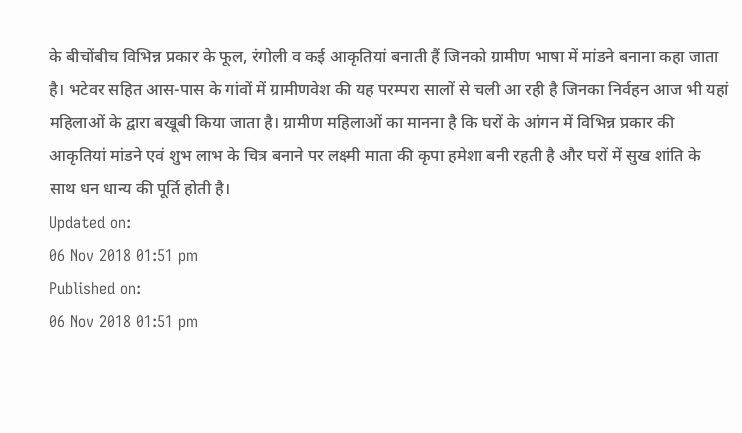के बीचोंबीच विभिन्न प्रकार के फूल, रंगोली व कई आकृतियां बनाती हैं जिनको ग्रामीण भाषा में मांडने बनाना कहा जाता है। भटेवर सहित आस-पास के गांवों में ग्रामीणवेश की यह परम्परा सालों से चली आ रही है जिनका निर्वहन आज भी यहां महिलाओं के द्वारा बखूबी किया जाता है। ग्रामीण महिलाओं का मानना है कि घरों के आंगन में विभिन्न प्रकार की आकृतियां मांडने एवं शुभ लाभ के चित्र बनाने पर लक्ष्मी माता की कृपा हमेशा बनी रहती है और घरों में सुख शांति के साथ धन धान्य की पूर्ति होती है।
Updated on:
06 Nov 2018 01:51 pm
Published on:
06 Nov 2018 01:51 pm